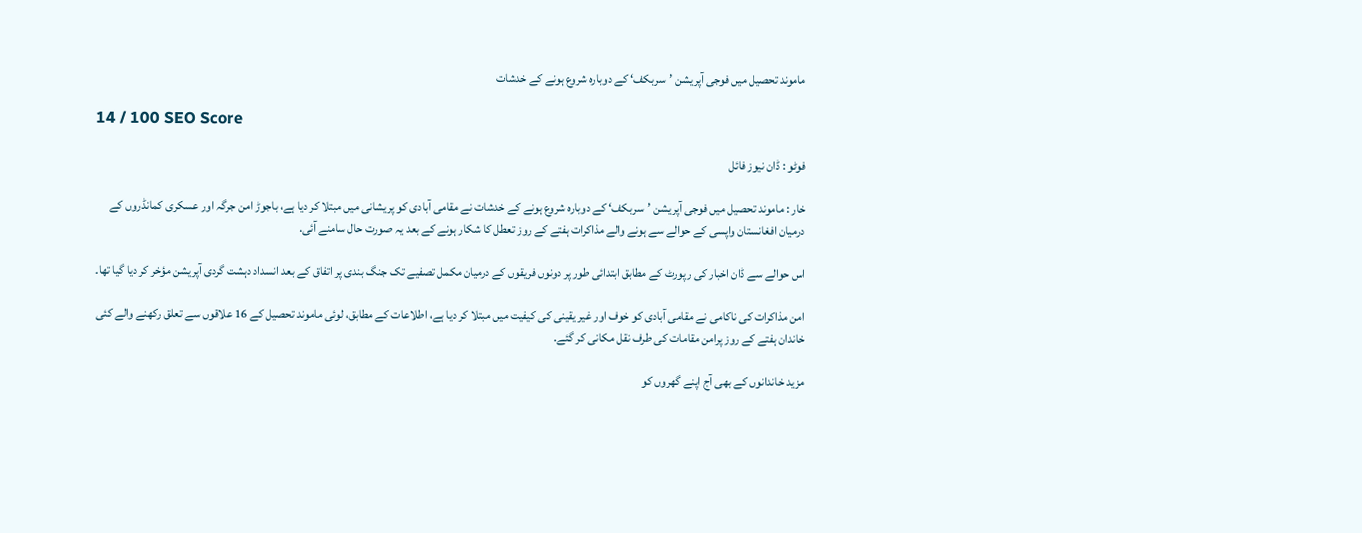ماموند تحصیل میں فوجی آپریشن ’سربکف‘ کے دوبارہ شروع ہونے کے خدشات

14 / 100 SEO Score

فوٹو : ڈان نیوز فائل

خار : ماموند تحصیل میں فوجی آپریشن ’سربکف‘ کے دوبارہ شروع ہونے کے خدشات نے مقامی آبادی کو پریشانی میں مبتلا کر دیا ہے، باجوڑ امن جرگہ اور عسکری کمانڈروں کے درمیان افغانستان واپسی کے حوالے سے ہونے والے مذاکرات ہفتے کے روز تعطل کا شکار ہونے کے بعد یہ صورت حال سامنے آئی.

اس حوالے سے ڈان اخبار کی رپورٹ کے مطابق ابتدائی طور پر دونوں فریقوں کے درمیان مکمل تصفیے تک جنگ بندی پر اتفاق کے بعد انسداد دہشت گردی آپریشن مؤخر کر دیا گیا تھا۔

امن مذاکرات کی ناکامی نے مقامی آبادی کو خوف اور غیر یقینی کی کیفیت میں مبتلا کر دیا ہے، اطلاعات کے مطابق، لوئی ماموند تحصیل کے 16 علاقوں سے تعلق رکھنے والے کئی خاندان ہفتے کے روز پرامن مقامات کی طرف نقل مکانی کر گئے.

مزید خاندانوں کے بھی آج اپنے گھروں کو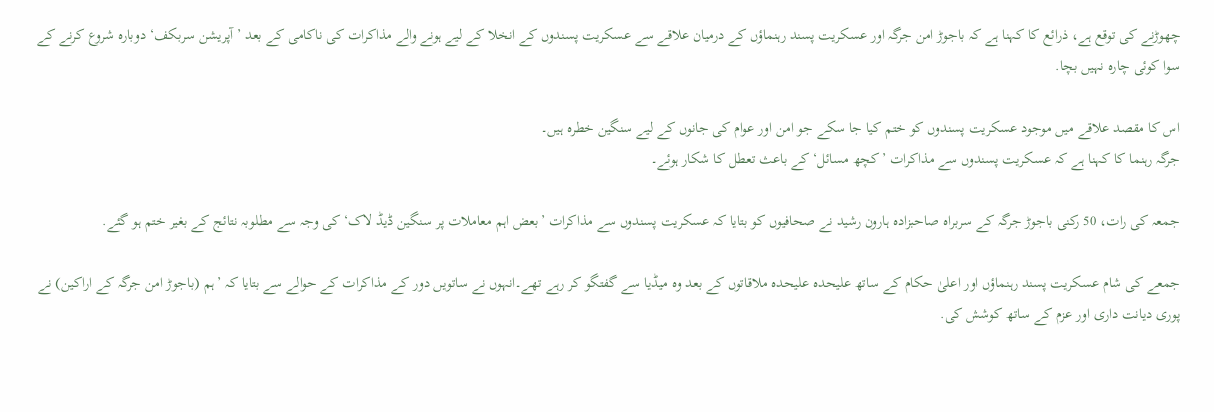چھوڑنے کی توقع ہے، ذرائع کا کہنا ہے کہ باجوڑ امن جرگہ اور عسکریت پسند رہنماؤں کے درمیان علاقے سے عسکریت پسندوں کے انخلا کے لیے ہونے والے مذاکرات کی ناکامی کے بعد ’آپریشن سربکف‘ دوبارہ شروع کرنے کے سوا کوئی چارہ نہیں بچا.

اس کا مقصد علاقے میں موجود عسکریت پسندوں کو ختم کیا جا سکے جو امن اور عوام کی جانوں کے لیے سنگین خطرہ ہیں۔
جرگہ رہنما کا کہنا ہے کہ عسکریت پسندوں سے مذاکرات ’کچھ مسائل‘ کے باعث تعطل کا شکار ہوئے۔

جمعہ کی رات، 50 رکنی باجوڑ جرگہ کے سربراہ صاحبزادہ ہارون رشید نے صحافیوں کو بتایا کہ عسکریت پسندوں سے مذاکرات ’بعض اہم معاملات پر سنگین ڈیڈ لاک‘ کی وجہ سے مطلوبہ نتائج کے بغیر ختم ہو گئے.

جمعے کی شام عسکریت پسند رہنماؤں اور اعلیٰ حکام کے ساتھ علیحدہ علیحدہ ملاقاتوں کے بعد وہ میڈیا سے گفتگو کر رہے تھے۔انہوں نے ساتویں دور کے مذاکرات کے حوالے سے بتایا کہ ’ہم (باجوڑ امن جرگہ کے اراکین) نے پوری دیانت داری اور عزم کے ساتھ کوشش کی.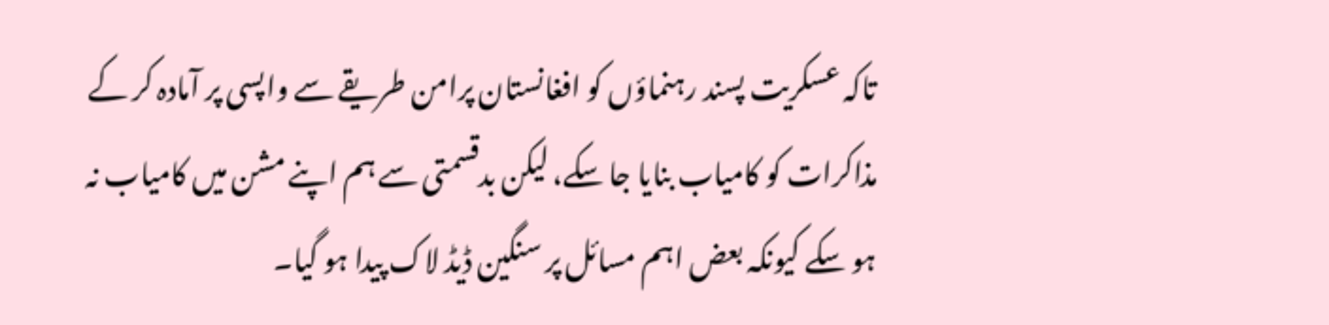تاکہ عسکریت پسند رہنماؤں کو افغانستان پرامن طریقے سے واپسی پر آمادہ کر کے مذاکرات کو کامیاب بنایا جا سکے، لیکن بدقسمتی سے ہم اپنے مشن میں کامیاب نہ ہو سکے کیونکہ بعض اہم مسائل پر سنگین ڈیڈ لاک پیدا ہو گیا۔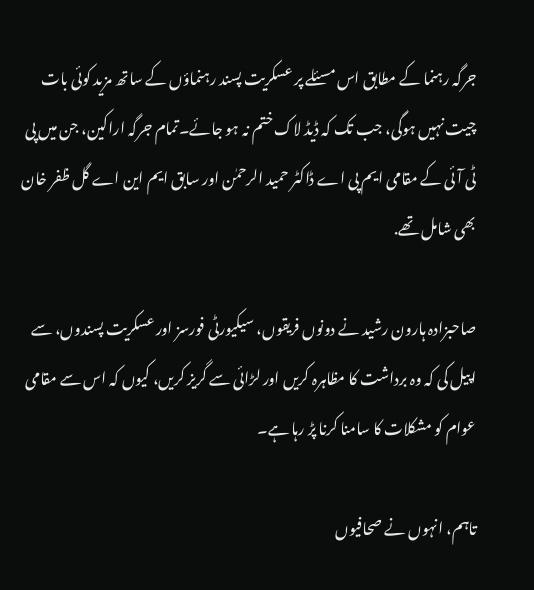جرگہ رہنما کے مطابق اس مسئلے پر عسکریت پسند رہنماؤں کے ساتھ مزید کوئی بات چیت نہیں ہوگی، جب تک کہ ڈیڈ لاک ختم نہ ہو جائے۔تمام جرگہ اراکین، جن میں پی ٹی آئی کے مقامی ایم پی اے ڈاکٹر حمید الرحمٰن اور سابق ایم این اے گل ظفر خان بھی شامل تھے.

صاحبزادہ ہارون رشید نے دونوں فریقوں، سیکیورٹی فورسز اور عسکریت پسندوں، سے اپیل کی کہ وہ برداشت کا مظاہرہ کریں اور لڑائی سے گریز کریں، کیوں کہ اس سے مقامی عوام کو مشکلات کا سامنا کرنا پڑ رہا ہے۔

تاہم، انہوں نے صحافیوں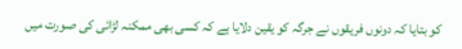کو بتایا کہ دونوں فریقوں نے جرگہ کو یقین دلایا ہے کہ کسی بھی ممکنہ لڑائی کی صورت میں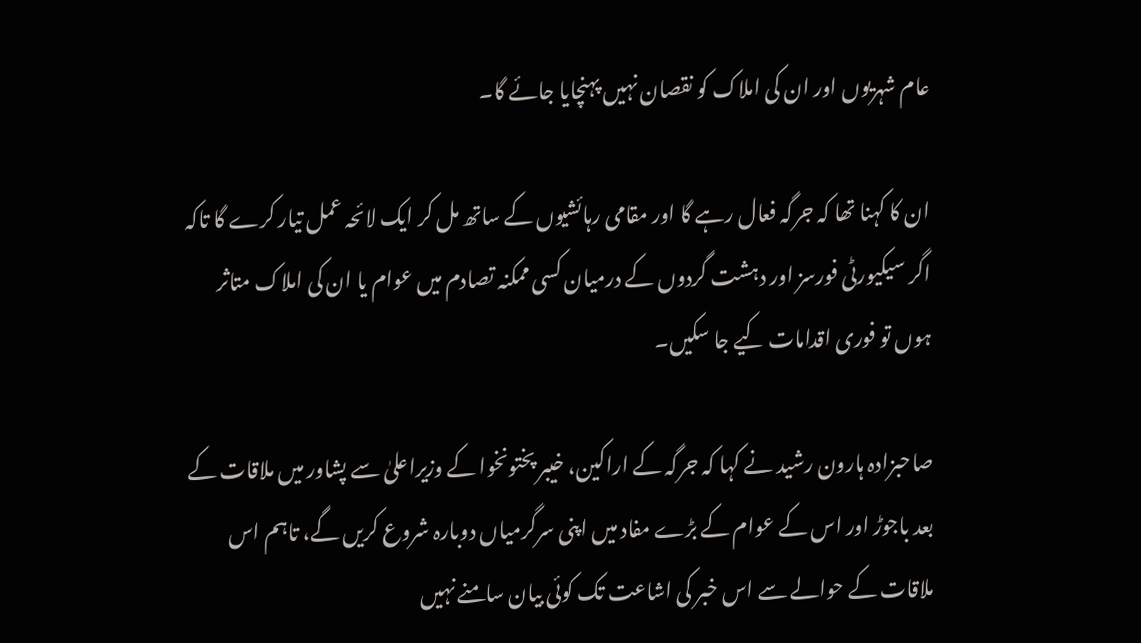عام شہریوں اور ان کی املاک کو نقصان نہیں پہنچایا جائے گا۔

ان کا کہنا تھا کہ جرگہ فعال رہے گا اور مقامی رہائشیوں کے ساتھ مل کر ایک لائحہ عمل تیار کرے گا تاکہ اگر سیکیورٹی فورسز اور دہشت گردوں کے درمیان کسی ممکنہ تصادم میں عوام یا ان کی املاک متاثر ہوں تو فوری اقدامات کیے جا سکیں۔

صاحبزادہ ہارون رشید نے کہا کہ جرگہ کے اراکین، خیبر پختونخوا کے وزیراعلیٰ سے پشاور میں ملاقات کے بعد باجوڑ اور اس کے عوام کے بڑے مفاد میں اپنی سرگرمیاں دوبارہ شروع کریں گے، تاہم اس ملاقات کے حوالے سے اس خبر کی اشاعت تک کوئی بیان سامنے نہیں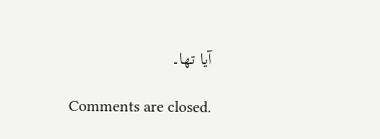آیا تھا۔

Comments are closed.